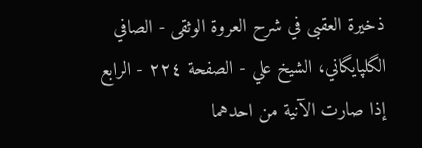ذخيرة العقبى في شرح العروة الوثقى - الصافي الگلپايگاني، الشيخ علي - الصفحة ٢٢٤ - الرابع إذا صارت الآنية من احدهما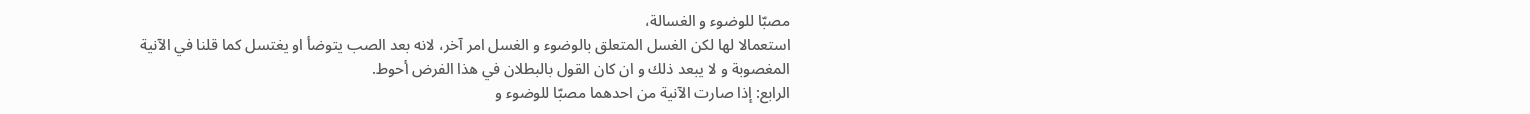مصبّا للوضوء و الغسالة،
استعمالا لها لكن الغسل المتعلق بالوضوء و الغسل امر آخر، لانه بعد الصب يتوضأ او يغتسل كما قلنا في الآنية المغصوبة و لا يبعد ذلك و ان كان القول بالبطلان في هذا الفرض أحوط.
الرابع: إذا صارت الآنية من احدهما مصبّا للوضوء و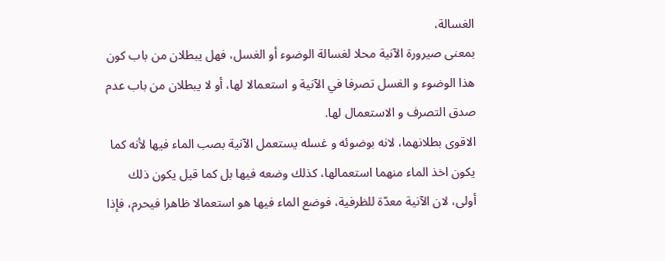الغسالة،
بمعنى صيرورة الآنية محلا لغسالة الوضوء أو الغسل، فهل يبطلان من باب كون هذا الوضوء و الغسل تصرفا في الآنية و استعمالا لها، أو لا يبطلان من باب عدم صدق التصرف و الاستعمال لها.
الاقوى بطلانهما، لانه بوضوئه و غسله يستعمل الآنية بصب الماء فيها لأنه كما يكون اخذ الماء منهما استعمالها، كذلك وضعه فيها بل كما قيل يكون ذلك أولى، لان الآنية معدّة للظرفية، فوضع الماء فيها هو استعمالا ظاهرا فيحرم، فإذا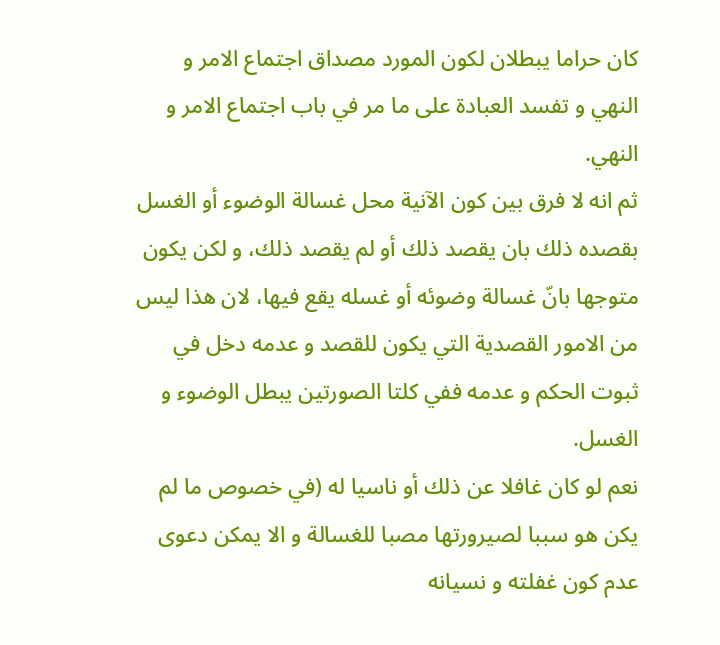كان حراما يبطلان لكون المورد مصداق اجتماع الامر و النهي و تفسد العبادة على ما مر في باب اجتماع الامر و النهي.
ثم انه لا فرق بين كون الآنية محل غسالة الوضوء أو الغسل بقصده ذلك بان يقصد ذلك أو لم يقصد ذلك، و لكن يكون متوجها بانّ غسالة وضوئه أو غسله يقع فيها، لان هذا ليس من الامور القصدية التي يكون للقصد و عدمه دخل في ثبوت الحكم و عدمه ففي كلتا الصورتين يبطل الوضوء و الغسل.
نعم لو كان غافلا عن ذلك أو ناسيا له (في خصوص ما لم يكن هو سببا لصيرورتها مصبا للغسالة و الا يمكن دعوى عدم كون غفلته و نسيانه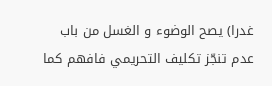غدرا) يصح الوضوء و الغسل من باب عدم تنجّز تكليف التحريمي فافهم كما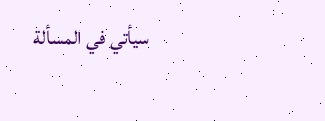سيأتي في المسألة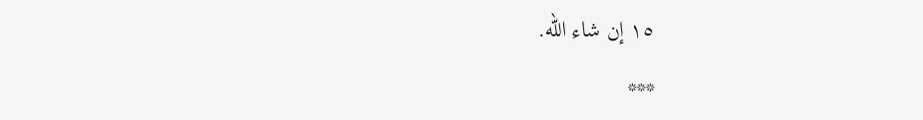١٥ إن شاء اللّه.
***